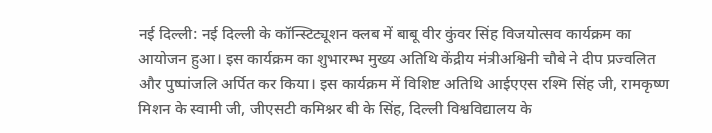नई दिल्ली: नई दिल्ली के कॉन्स्टिट्यूशन क्लब में बाबू वीर कुंवर सिंह विजयोत्सव कार्यक्रम का आयोजन हुआ। इस कार्यक्रम का शुभारम्भ मुख्य अतिथि केंद्रीय मंत्रीअश्विनी चौबे ने दीप प्रज्वलित और पुष्पांजलि अर्पित कर किया। इस कार्यक्रम में विशिष्ट अतिथि आईएएस रश्मि सिंह जी, रामकृष्ण मिशन के स्वामी जी, जीएसटी कमिश्नर बी के सिंह, दिल्ली विश्वविद्यालय के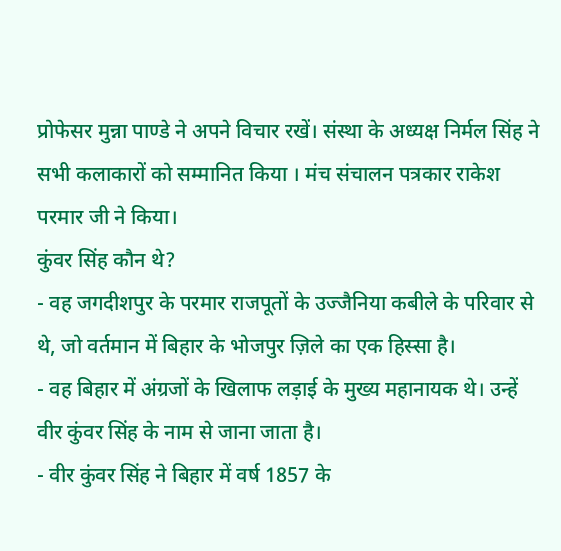प्रोफेसर मुन्ना पाण्डे ने अपने विचार रखें। संस्था के अध्यक्ष निर्मल सिंह ने सभी कलाकारों को सम्मानित किया । मंच संचालन पत्रकार राकेश परमार जी ने किया।
कुंवर सिंह कौन थे?
- वह जगदीशपुर के परमार राजपूतों के उज्जैनिया कबीले के परिवार से थे, जो वर्तमान में बिहार के भोजपुर ज़िले का एक हिस्सा है।
- वह बिहार में अंग्रजों के खिलाफ लड़ाई के मुख्य महानायक थे। उन्हें वीर कुंवर सिंह के नाम से जाना जाता है।
- वीर कुंवर सिंह ने बिहार में वर्ष 1857 के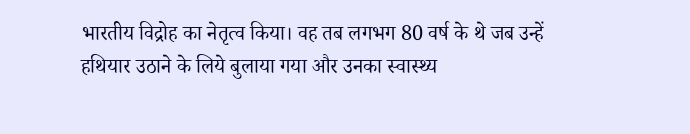भारतीय विद्रोह का नेतृत्व किया। वह तब लगभग 80 वर्ष के थे जब उन्हें हथियार उठाने के लिये बुलाया गया और उनका स्वास्थ्य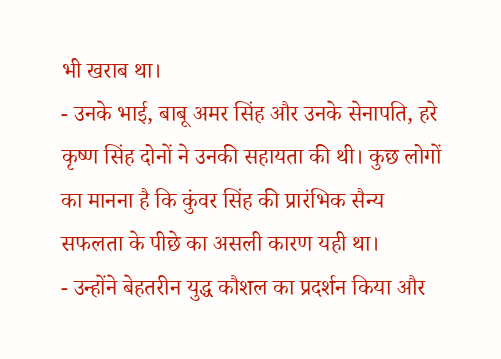भी खराब था।
- उनके भाई, बाबू अमर सिंह और उनके सेनापति, हरे कृष्ण सिंह दोनों ने उनकी सहायता की थी। कुछ लोगों का मानना है कि कुंवर सिंह की प्रारंभिक सैन्य सफलता के पीछे का असली कारण यही था।
- उन्होंने बेहतरीन युद्ध कौशल का प्रदर्शन किया और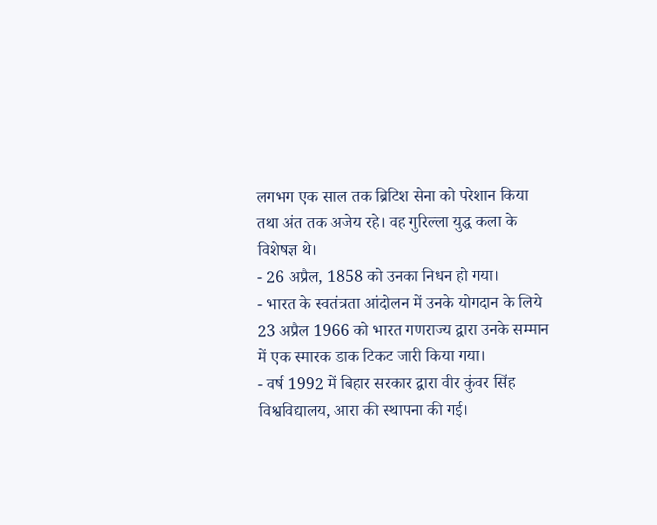लगभग एक साल तक ब्रिटिश सेना को परेशान किया तथा अंत तक अजेय रहे। वह गुरिल्ला युद्ध कला के विशेषज्ञ थे।
- 26 अप्रैल, 1858 को उनका निधन हो गया।
- भारत के स्वतंत्रता आंदोलन में उनके योगदान के लिये 23 अप्रैल 1966 को भारत गणराज्य द्वारा उनके सम्मान में एक स्मारक डाक टिकट जारी किया गया।
- वर्ष 1992 में बिहार सरकार द्वारा वीर कुंवर सिंह विश्वविद्यालय, आरा की स्थापना की गई।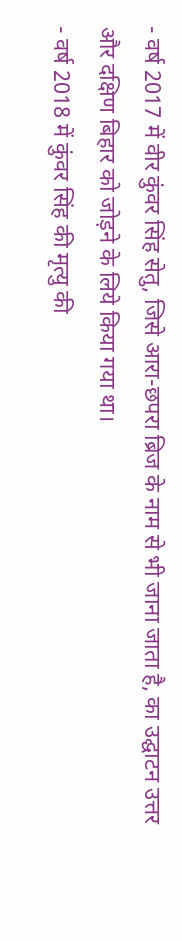- वर्ष 2017 में वीर कुंवर सिंह सेतु, जिसे आरा-छपरा ब्रिज के नाम से भी जाना जाता है, का उद्घाटन उत्तर और दक्षिण बिहार को जोड़ने के लिये किया गया था।
- वर्ष 2018 में कुंवर सिंह की मृत्यु की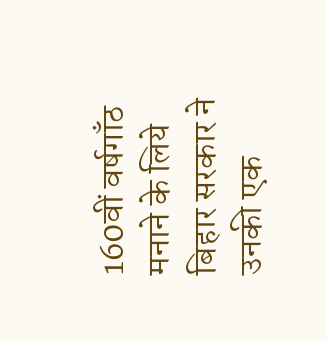160वीं वर्षगाँठ मनाने के लिये बिहार सरकार ने उनकी एक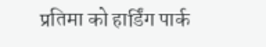प्रतिमा को हार्डिंग पार्क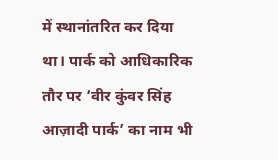में स्थानांतरित कर दिया था। पार्क को आधिकारिक तौर पर ‘वीर कुंवर सिंह आज़ादी पार्क’ का नाम भी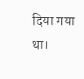दिया गया था।